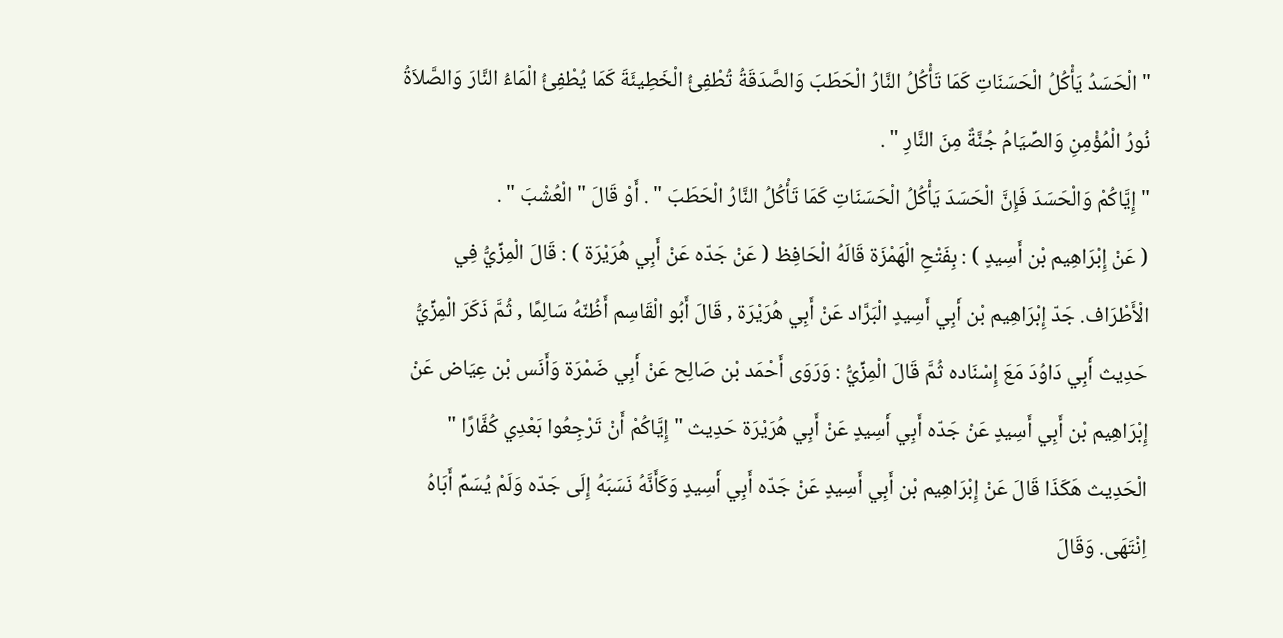" الْحَسَدُ يَأْكُلُ الْحَسَنَاتِ كَمَا تَأْكُلُ النَّارُ الْحَطَبَ وَالصَّدَقَةُ تُطْفِئُ الْخَطِيئَةَ كَمَا يُطْفِئُ الْمَاءُ النَّارَ وَالصَّلاَةُ نُورُ الْمُؤْمِنِ وَالصِّيَامُ جُنَّةٌ مِنَ النَّارِ " .
" إِيَّاكُمْ وَالْحَسَدَ فَإِنَّ الْحَسَدَ يَأْكُلُ الْحَسَنَاتِ كَمَا تَأْكُلُ النَّارُ الْحَطَبَ " . أَوْ قَالَ " الْعُشْبَ " .
( عَنْ إِبْرَاهِيم بْن أَسِيدٍ ) : بِفَتْحِ الْهَمْزَة قَالَهُ الْحَافِظ ( عَنْ جَدّه عَنْ أَبِي هُرَيْرَة ) : قَالَ الْمِزِّيُّ فِي الْأَطْرَاف. جَدّ إِبْرَاهِيم بْن أَبِي أَسِيدٍ الْبَرَّاد عَنْ أَبِي هُرَيْرَة , قَالَ أَبُو الْقَاسِم أَظُنّهُ سَالِمًا , ثُمَّ ذَكَرَ الْمِزِّيُّ حَدِيث أَبِي دَاوُدَ مَعَ إِسْنَاده ثُمَّ قَالَ الْمِزِّيُّ : وَرَوَى أَحْمَد بْن صَالِح عَنْ أَبِي ضَمْرَة وَأَنَس بْن عِيَاض عَنْ إِبْرَاهِيم بْن أَبِي أَسِيدٍ عَنْ جَدّه أَبِي أَسِيدٍ عَنْ أَبِي هُرَيْرَة حَدِيث " إِيَّاكُمْ أَنْ تَرْجِعُوا بَعْدِي كُفَّارًا " الْحَدِيث هَكَذَا قَالَ عَنْ إِبْرَاهِيم بْن أَبِي أَسِيدٍ عَنْ جَدّه أَبِي أَسِيدٍ وَكَأَنَّهُ نَسَبَهُ إِلَى جَدّه وَلَمْ يُسَمِّ أَبَاهُ اِنْتَهَى. وَقَالَ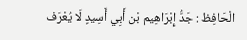الْحَافِظ : جَدُّ إِبْرَاهِيم بْن أَبِي أَسِيدٍ لَا يُعْرَف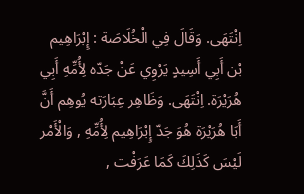اِنْتَهَى. وَقَالَ فِي الْخُلَاصَة : إِبْرَاهِيم بْن أَبِي أَسِيدٍ يَرْوِي عَنْ جَدّه لِأُمِّهِ أَبِي هُرَيْرَة. اِنْتَهَى. وَظَاهِر عِبَارَته يُوهِم أَنَّ أَبَا هُرَيْرَة هُوَ جَدّ إِبْرَاهِيم لِأُمِّهِ , وَالْأَمْر لَيْسَ كَذَلِكَ كَمَا عَرَفْت ,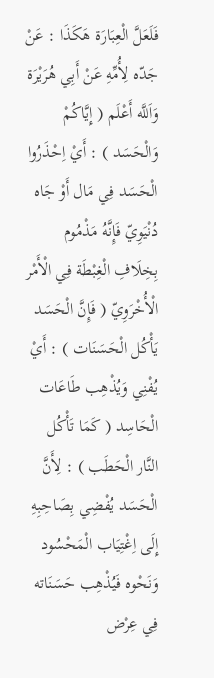فَلَعَلَّ الْعِبَارَة هَكَذَا : عَنْ جَدّه لِأُمِّهِ عَنْ أَبِي هُرَيْرَة وَاَللَّه أَعْلَم ( إِيَّاكُمْ وَالْحَسَد ) : أَيْ اِحْذَرُوا الْحَسَد فِي مَال أَوْ جَاه دُنْيَوِيّ فَإِنَّهُ مَذْمُوم بِخِلَافِ الْغِبْطَة فِي الْأَمْر الْأُخْرَوِيّ ( فَإِنَّ الْحَسَد يَأْكُل الْحَسَنَات ) : أَيْ يُفْنِي وَيُذْهِب طَاعَات الْحَاسِد ( كَمَا تَأْكُل النَّار الْحَطَب ) : لِأَنَّ الْحَسَد يُفْضِي بِصَاحِبِهِ إِلَى اِغْتِيَاب الْمَحْسُود وَنَحْوه فَيُذْهِب حَسَنَاته فِي عِرْض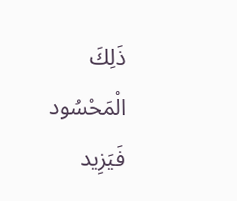ذَلِكَ الْمَحْسُود فَيَزِيد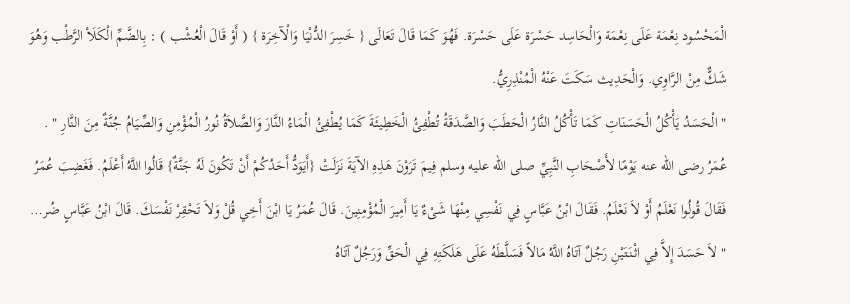الْمَحْسُود نِعْمَة عَلَى نِعْمَة وَالْحَاسِد حَسْرَة عَلَى حَسْرَة. فَهُوَ كَمَا قَالَ تَعَالَى { خَسِرَ الدُّنْيَا وَالْآخِرَة } ( أَوْ قَالَ الْعُشْب ) : بِالضَّمِّ الْكَلَأ الرَّطْب وَهُوَ شَكٌّ مِنْ الرَّاوِي. وَالْحَدِيث سَكَتَ عَنْهُ الْمُنْذِرِيُّ.
" الْحَسَدُ يَأْكُلُ الْحَسَنَاتِ كَمَا تَأْكُلُ النَّارُ الْحَطَبَ وَالصَّدَقَةُ تُطْفِئُ الْخَطِيئَةَ كَمَا يُطْفِئُ الْمَاءُ النَّارَ وَالصَّلاَةُ نُورُ الْمُؤْمِنِ وَالصِّيَامُ جُنَّةٌ مِنَ النَّارِ " .
عُمَرُ رضى الله عنه يَوْمًا لأَصْحَابِ النَّبِيِّ صلى الله عليه وسلم فِيمَ تَرَوْنَ هَذِهِ الآيَةَ نَزَلَتْ {أَيَوَدُّ أَحَدُكُمْ أَنْ تَكُونَ لَهُ جَنَّةٌ} قَالُوا اللَّهُ أَعْلَمُ. فَغَضِبَ عُمَرُ فَقَالَ قُولُوا نَعْلَمُ أَوْ لاَ نَعْلَمُ. فَقَالَ ابْنُ عَبَّاسٍ فِي نَفْسِي مِنْهَا شَىْءٌ يَا أَمِيرَ الْمُؤْمِنِينَ. قَالَ عُمَرُ يَا ابْنَ أَخِي قُلْ وَلاَ تَحْقِرْ نَفْسَكَ. قَالَ ابْنُ عَبَّاسٍ ضُر…
" لاَ حَسَدَ إِلاَّ فِي اثْنَتَيْنِ رَجُلٌ آتَاهُ اللَّهُ مَالاً فَسَلَّطَهُ عَلَى هَلَكَتِهِ فِي الْحَقِّ وَرَجُلٌ آتَاهُ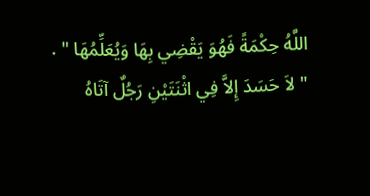اللَّهُ حِكْمَةً فَهُوَ يَقْضِي بِهَا وَيُعَلِّمُهَا " .
" لاَ حَسَدَ إِلاَّ فِي اثْنَتَيْنِ رَجُلٌ آتَاهُ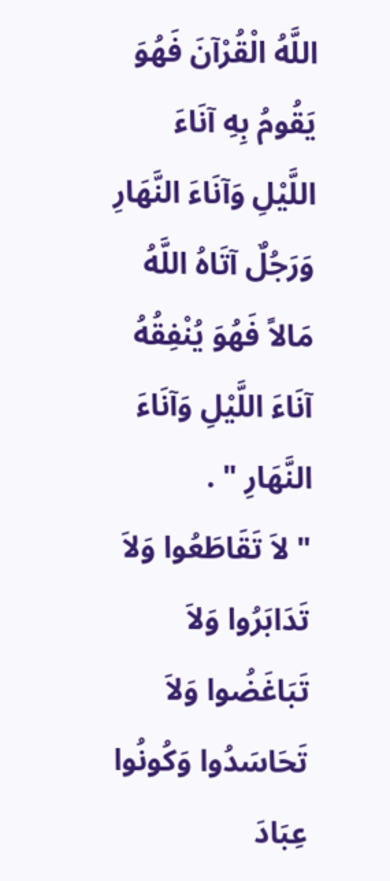اللَّهُ الْقُرْآنَ فَهُوَ يَقُومُ بِهِ آنَاءَ اللَّيْلِ وَآنَاءَ النَّهَارِ وَرَجُلٌ آتَاهُ اللَّهُ مَالاً فَهُوَ يُنْفِقُهُ آنَاءَ اللَّيْلِ وَآنَاءَ النَّهَارِ " .
" لاَ تَقَاطَعُوا وَلاَ تَدَابَرُوا وَلاَ تَبَاغَضُوا وَلاَ تَحَاسَدُوا وَكُونُوا عِبَادَ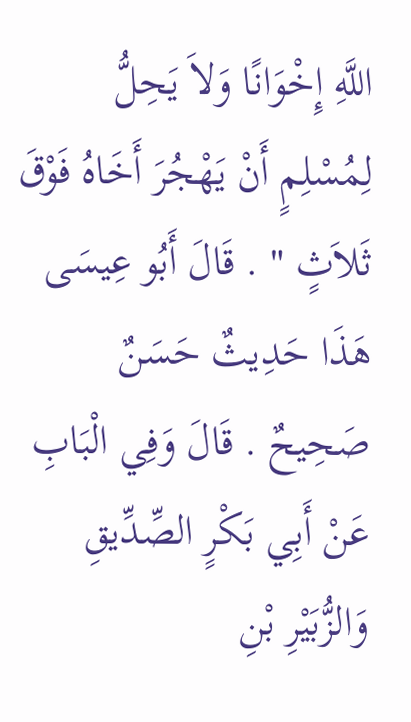اللَّهِ إِخْوَانًا وَلاَ يَحِلُّ لِمُسْلِمٍ أَنْ يَهْجُرَ أَخَاهُ فَوْقَ ثَلاَثٍ " . قَالَ أَبُو عِيسَى هَذَا حَدِيثٌ حَسَنٌ صَحِيحٌ . قَالَ وَفِي الْبَابِ عَنْ أَبِي بَكْرٍ الصِّدِّيقِ وَالزُّبَيْرِ بْنِ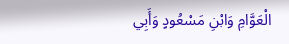الْعَوَّامِ وَابْنِ مَسْعُودٍ وَأَبِي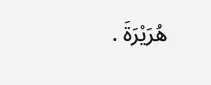هُرَيْرَةَ .